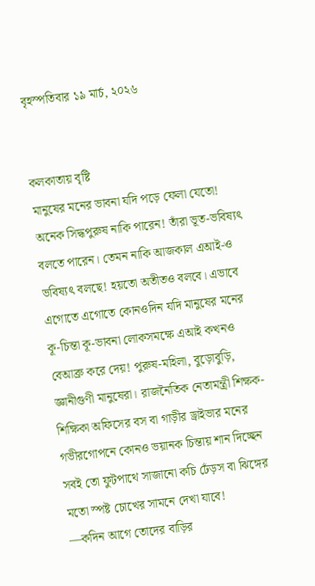বৃহস্পতিবার ১৯ মার্চ, ২০২৬


কলকাতায় বৃষ্টি
মানুষের মনের ভাবনা যদি পড়ে ফেলা যেতো! অনেক সিদ্ধপুরুষ নাকি পারেন! তাঁরা ভূত-ভবিষ্যৎ বলতে পারেন। তেমন নাকি আজকাল এআই-ও ভবিষ্যৎ বলছে! হয়তো অতীতও বলবে। এভাবে এগোতে এগোতে কোনওদিন যদি মানুষের মনের কূ-চিন্তা কূ-ভাবনা লোকসমক্ষে এআই কখনও বেআব্রু করে দেয়! পুরুষ-মহিলা, বুড়োবুড়ি, জ্ঞানীগুণী মানুষেরা। রাজনৈতিক নেতামন্ত্রী শিক্ষক-শিক্ষিকা অফিসের বস বা গাড়ীর ড্রাইভার মনের গভীরগোপনে কোনও ভয়ানক চিন্তায় শান দিচ্ছেন সবই তো ফুটপাথে সাজানো কচি ঢেঁড়স বা ঝিঙ্গের মতো স্পষ্ট চোখের সামনে দেখা যাবে!
—কদিন আগে তোদের বাড়ির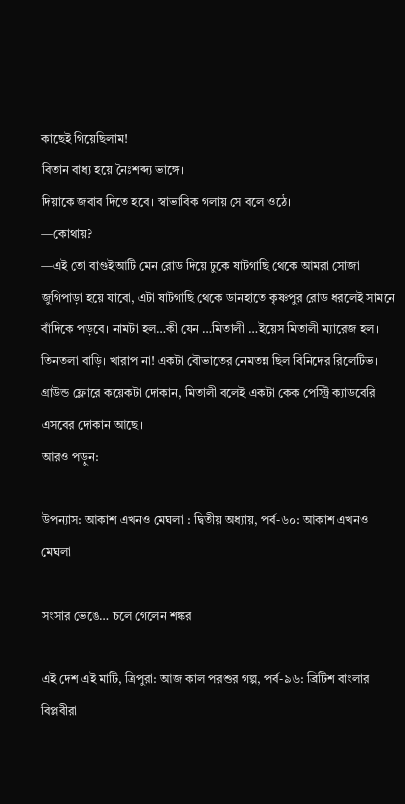কাছেই গিয়েছিলাম!
বিতান বাধ্য হয়ে নৈঃশব্দ্য ভাঙ্গে।
দিয়াকে জবাব দিতে হবে। স্বাভাবিক গলায় সে বলে ওঠে।
—কোথায়?
—এই তো বাগুইআটি মেন রোড দিয়ে ঢুকে ষাটগাছি থেকে আমরা সোজা জুগিপাড়া হয়ে যাবো, এটা ষাটগাছি থেকে ডানহাতে কৃষ্ণপুর রোড ধরলেই সামনে বাঁদিকে পড়বে। নামটা হল…কী যেন …মিতালী …ইয়েস মিতালী ম্যারেজ হল। তিনতলা বাড়ি। খারাপ না! একটা বৌভাতের নেমতন্ন ছিল বিনিদের রিলেটিভ। গ্রাউন্ড ফ্লোরে কয়েকটা দোকান, মিতালী বলেই একটা কেক পেস্ট্রি ক্যাডবেরি এসবের দোকান আছে।
আরও পড়ুন:

উপন্যাস: আকাশ এখনও মেঘলা : দ্বিতীয় অধ্যায়, পর্ব-৬০: আকাশ এখনও মেঘলা

সংসার ভেঙে… চলে গেলেন শঙ্কর

এই দেশ এই মাটি, ত্রিপুরা: আজ কাল পরশুর গল্প, পর্ব-৯৬: ব্রিটিশ বাংলার বিপ্লবীরা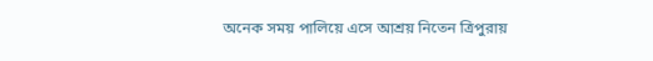অনেক সময় পালিয়ে এসে আশ্রয় নিতেন ত্রিপুরায়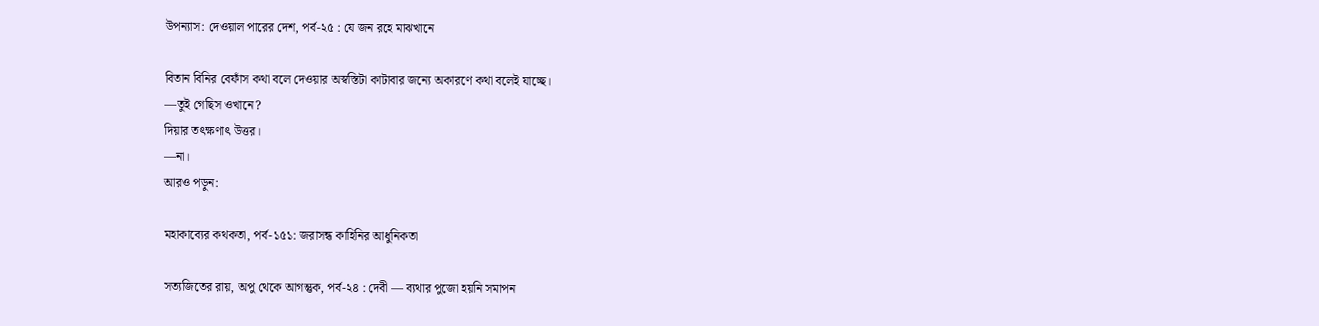উপন্যাস: দেওয়াল পারের দেশ, পর্ব-২৫ : যে জন রহে মাঝখানে

বিতান বিনির বেফাঁস কথা বলে দেওয়ার অস্বস্তিটা কাটাবার জন্যে অকারণে কথা বলেই যাচ্ছে।
—তুই গেছিস ওখানে?
দিয়ার তৎক্ষণাৎ উত্তর।
—না।
আরও পড়ুন:

মহাকাব্যের কথকতা, পর্ব-১৫১: জরাসন্ধ কাহিনির আধুনিকতা

সত্যজিতের রায়, অপু থেকে আগন্তুক, পর্ব-২৪ : দেবী — ব্যথার পুজো হয়নি সমাপন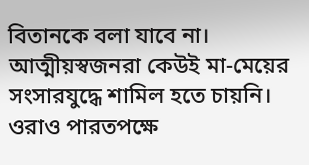বিতানকে বলা যাবে না। আত্মীয়স্বজনরা কেউই মা-মেয়ের সংসারযুদ্ধে শামিল হতে চায়নি। ওরাও পারতপক্ষে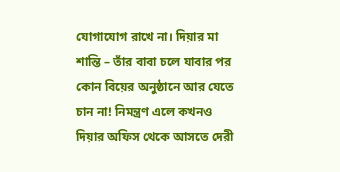যোগাযোগ রাখে না। দিয়ার মা শান্তি – তাঁর বাবা চলে যাবার পর কোন বিয়ের অনুষ্ঠানে আর যেতে চান না! নিমন্ত্রণ এলে কখনও দিয়ার অফিস থেকে আসতে দেরী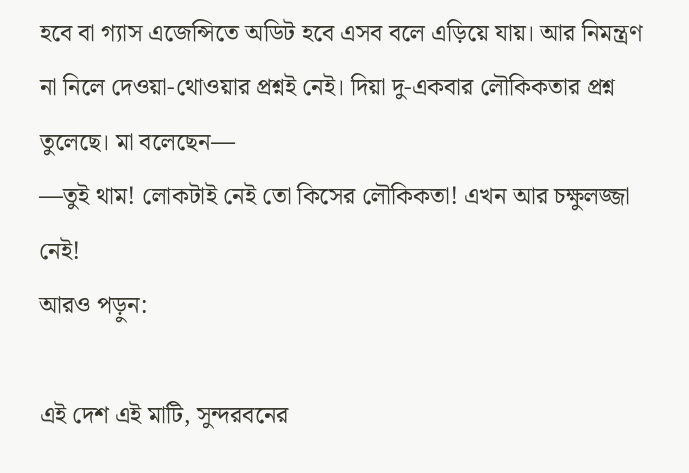হবে বা গ্যাস এজেন্সিতে অডিট হবে এসব বলে এড়িয়ে যায়। আর নিমন্ত্রণ না নিলে দেওয়া-থোওয়ার প্রশ্নই নেই। দিয়া দু-একবার লৌকিকতার প্রশ্ন তুলেছে। মা বলেছেন—
—তুই থাম! লোকটাই নেই তো কিসের লৌকিকতা! এখন আর চক্ষুলজ্জা নেই!
আরও পড়ুন:

এই দেশ এই মাটি, সুন্দরবনের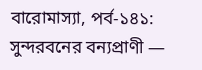বারোমাস্যা, পর্ব-১৪১: সুন্দরবনের বন্যপ্রাণী —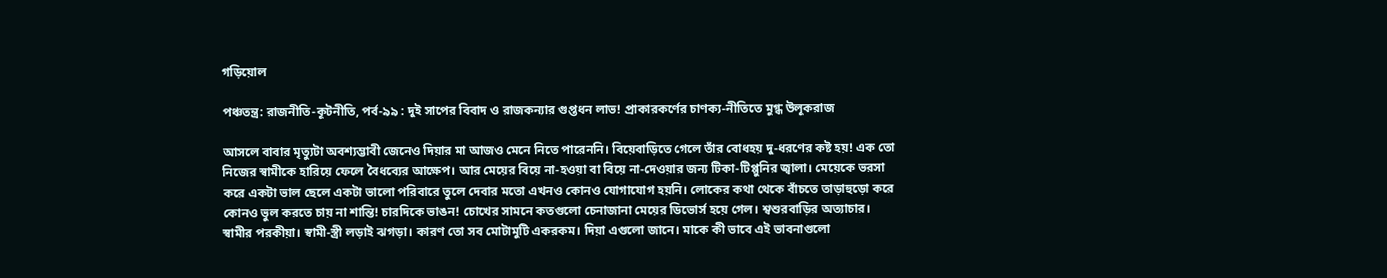গড়িয়োল

পঞ্চতন্ত্র: রাজনীতি-কূটনীতি, পর্ব-৯৯ : দুই সাপের বিবাদ ও রাজকন্যার গুপ্তধন লাভ! প্রাকারকর্ণের চাণক্য-নীতিতে মুগ্ধ উলূকরাজ

আসলে বাবার মৃত্যুটা অবশ্যম্ভাবী জেনেও দিয়ার মা আজও মেনে নিতে পারেননি। বিয়েবাড়িতে গেলে তাঁর বোধহয় দু-ধরণের কষ্ট হয়! এক তো নিজের স্বামীকে হারিয়ে ফেলে বৈধব্যের আক্ষেপ। আর মেয়ের বিয়ে না-হওয়া বা বিয়ে না-দেওয়ার জন্য টিকা-টিপ্পুনির জ্বালা। মেয়েকে ভরসা করে একটা ভাল ছেলে একটা ভালো পরিবারে তুলে দেবার মতো এখনও কোনও যোগাযোগ হয়নি। লোকের কথা থেকে বাঁচতে তাড়াহুড়ো করে কোনও ভুল করতে চায় না শান্তি! চারদিকে ভাঙন! চোখের সামনে কতগুলো চেনাজানা মেয়ের ডিভোর্স হয়ে গেল। শ্বশুরবাড়ির অত্যাচার। স্বামীর পরকীয়া। স্বামী-স্ত্রী লড়াই ঝগড়া। কারণ তো সব মোটামুটি একরকম। দিয়া এগুলো জানে। মাকে কী ভাবে এই ভাবনাগুলো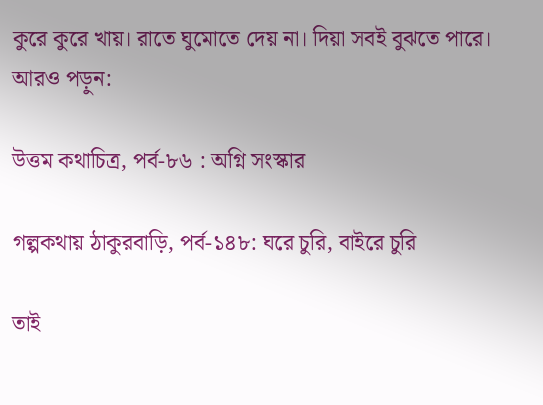কুরে কুরে খায়। রাতে ঘুমোতে দেয় না। দিয়া সবই বুঝতে পারে।
আরও পড়ুন:

উত্তম কথাচিত্র, পর্ব-৮৬ : অগ্নি সংস্কার

গল্পকথায় ঠাকুরবাড়ি, পর্ব-১৪৮: ঘরে চুরি, বাইরে চুরি

তাই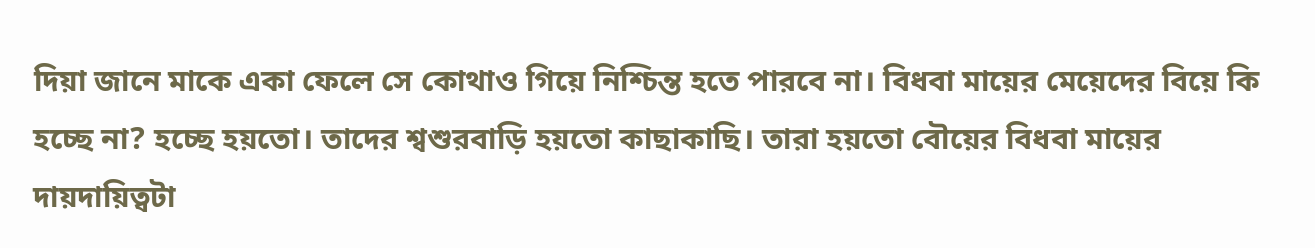দিয়া জানে মাকে একা ফেলে সে কোথাও গিয়ে নিশ্চিন্ত হতে পারবে না। বিধবা মায়ের মেয়েদের বিয়ে কি হচ্ছে না? হচ্ছে হয়তো। তাদের শ্বশুরবাড়ি হয়তো কাছাকাছি। তারা হয়তো বৌয়ের বিধবা মায়ের দায়দায়িত্বটা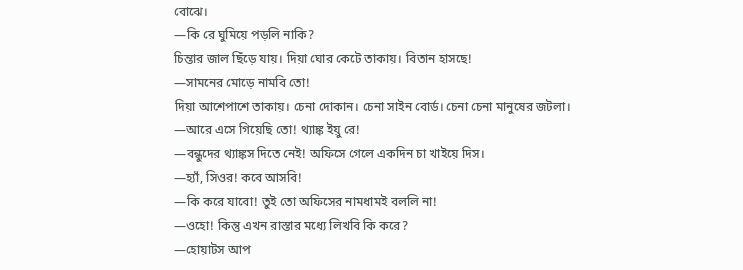বোঝে।
—কি রে ঘুমিয়ে পড়লি নাকি?
চিন্তার জাল ছিঁড়ে যায়। দিয়া ঘোর কেটে তাকায়। বিতান হাসছে!
—সামনের মোড়ে নামবি তো!
দিয়া আশেপাশে তাকায়। চেনা দোকান। চেনা সাইন বোর্ড। চেনা চেনা মানুষের জটলা।
—আরে এসে গিয়েছি তো! থ্যাঙ্ক ইয়ু রে!
—বন্ধুদের থ্যাঙ্কস দিতে নেই! অফিসে গেলে একদিন চা খাইয়ে দিস।
—হ্যাঁ, সিওর! কবে আসবি!
—কি করে যাবো! তুই তো অফিসের নামধামই বললি না!
—ওহো! কিন্তু এখন রাস্তার মধ্যে লিখবি কি করে?
—হোয়াটস আপ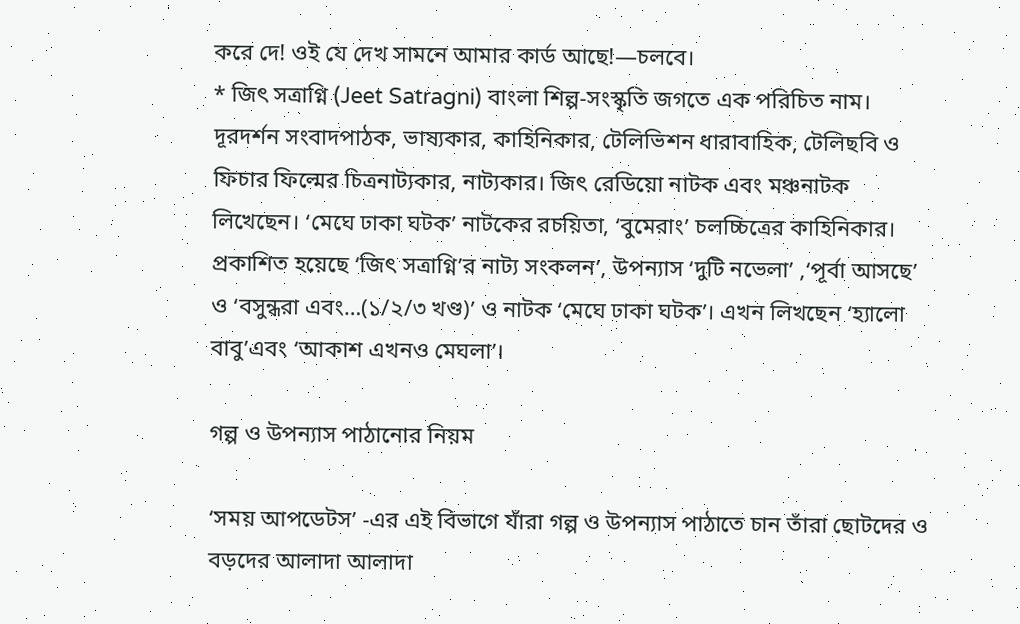করে দে! ওই যে দেখ সামনে আমার কার্ড আছে!—চলবে।
* জিৎ সত্রাগ্নি (Jeet Satragni) বাংলা শিল্প-সংস্কৃতি জগতে এক পরিচিত নাম। দূরদর্শন সংবাদপাঠক, ভাষ্যকার, কাহিনিকার, টেলিভিশন ধারাবাহিক, টেলিছবি ও ফিচার ফিল্মের চিত্রনাট্যকার, নাট্যকার। জিৎ রেডিয়ো নাটক এবং মঞ্চনাটক লিখেছেন। ‘মেঘে ঢাকা ঘটক’ নাটকের রচয়িতা, ‘বুমেরাং’ চলচ্চিত্রের কাহিনিকার। প্রকাশিত হয়েছে ‘জিৎ সত্রাগ্নি’র নাট্য সংকলন’, উপন্যাস ‘দুটি নভেলা’ ,‘পূর্বা আসছে’ ও ‘বসুন্ধরা এবং…(১/২/৩ খণ্ড)’ ও নাটক ‘মেঘে ঢাকা ঘটক’। এখন লিখছেন ‘হ্যালো বাবু’এবং ‘আকাশ এখনও মেঘলা’।

গল্প ও উপন্যাস পাঠানোর নিয়ম

‘সময় আপডেটস’ -এর এই বিভাগে যাঁরা গল্প ও উপন্যাস পাঠাতে চান তাঁরা ছোটদের ও বড়দের আলাদা আলাদা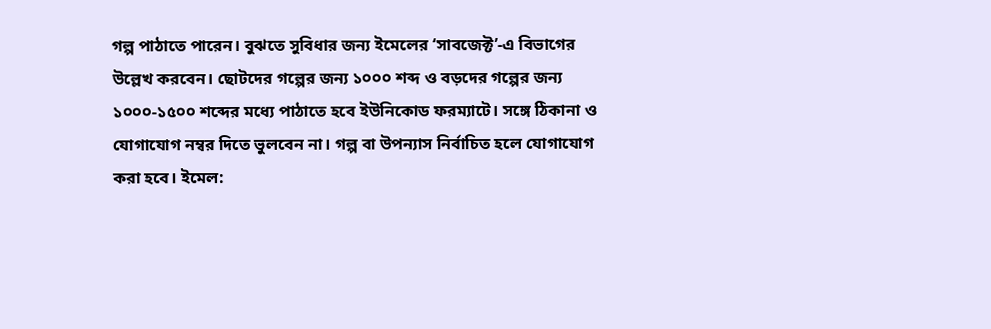গল্প পাঠাতে পারেন। বুঝতে সুবিধার জন্য ইমেলের ‘সাবজেক্ট’-এ বিভাগের উল্লেখ করবেন। ছোটদের গল্পের জন্য ১০০০ শব্দ ও বড়দের গল্পের জন্য ১০০০-১৫০০ শব্দের মধ্যে পাঠাতে হবে ইউনিকোড ফরম্যাটে। সঙ্গে ঠিকানা ও যোগাযোগ নম্বর দিতে ভুলবেন না। গল্প বা উপন্যাস নির্বাচিত হলে যোগাযোগ করা হবে। ইমেল: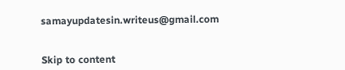samayupdatesin.writeus@gmail.com


Skip to content